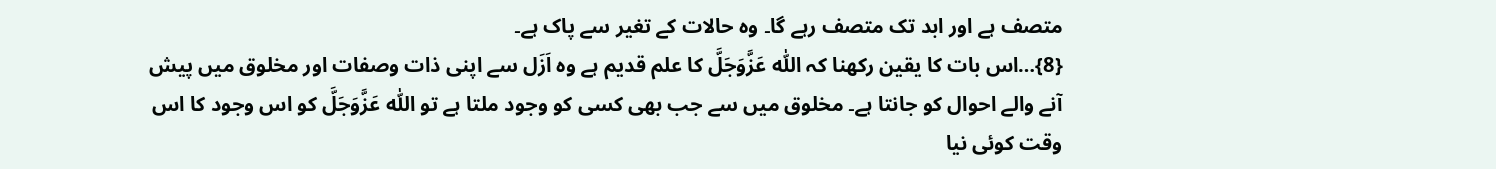متصف ہے اور ابد تک متصف رہے گا۔ وہ حالات کے تغیر سے پاک ہے۔
{8}…اس بات کا یقین رکھنا کہ اللّٰہ عَزَّوَجَلَّ کا علم قدیم ہے وہ اَزَل سے اپنی ذات وصفات اور مخلوق میں پیش آنے والے احوال کو جانتا ہے۔ مخلوق میں سے جب بھی کسی کو وجود ملتا ہے تو اللّٰہ عَزَّوَجَلَّ کو اس وجود کا اس وقت کوئی نیا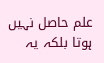علم حاصل نہیں ہوتا بلکہ یہ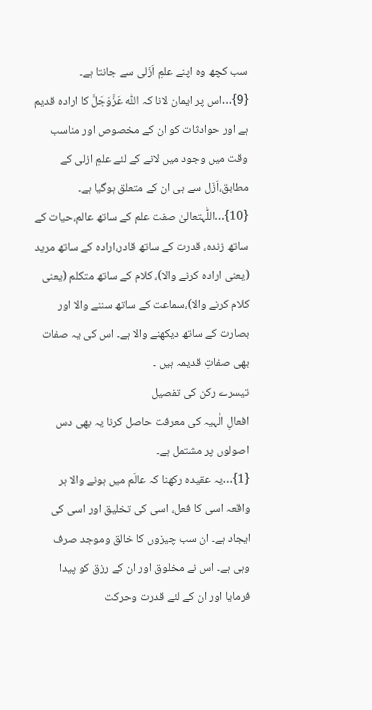سب کچھ وہ اپنے علمِ اَزَلی سے جانتا ہے۔
{9}…اس پر ایمان لانا کہ اللّٰہ عَزَّوَجَلَّ کا ارادہ قدیم ہے اور حوادثات کو ان کے مخصوص اور مناسب وقت میں وجود میں لانے کے لئے علمِ ازلی کے مطابق،اَزَل سے ہی ان کے متعلق ہوگیا ہے۔
{10}…اللّٰہتعالیٰ صفت علم کے ساتھ عالم،حیات کے ساتھ زندہ، قدرت کے ساتھ قادر،ارادہ کے ساتھ مرید (یعنی ارادہ کرنے والا)، کلام کے ساتھ متکلم (یعنی کلام کرنے والا)،سماعت کے ساتھ سننے والا اور بصارت کے ساتھ دیکھنے والا ہے۔ اس کی یہ صفات بھی صفاتِ قدیمہ ہیں ۔
تیسرے رکن کی تفصیل
افعالِ الٰہیہ کی معرفت حاصل کرنا یہ بھی دس اصولوں پر مشتمل ہے۔
{1}…یہ عقیدہ رکھنا کہ عالَم میں ہونے والا ہر واقعہ اسی کا فعل، اسی کی تخلیق اور اسی کی ایجاد ہے۔ ان سب چیزوں کا خالق وموجد صرف وہی ہے۔ اس نے مخلوق اور ان کے رزق کو پیدا فرمایا اور ان کے لئے قدرت وحرکت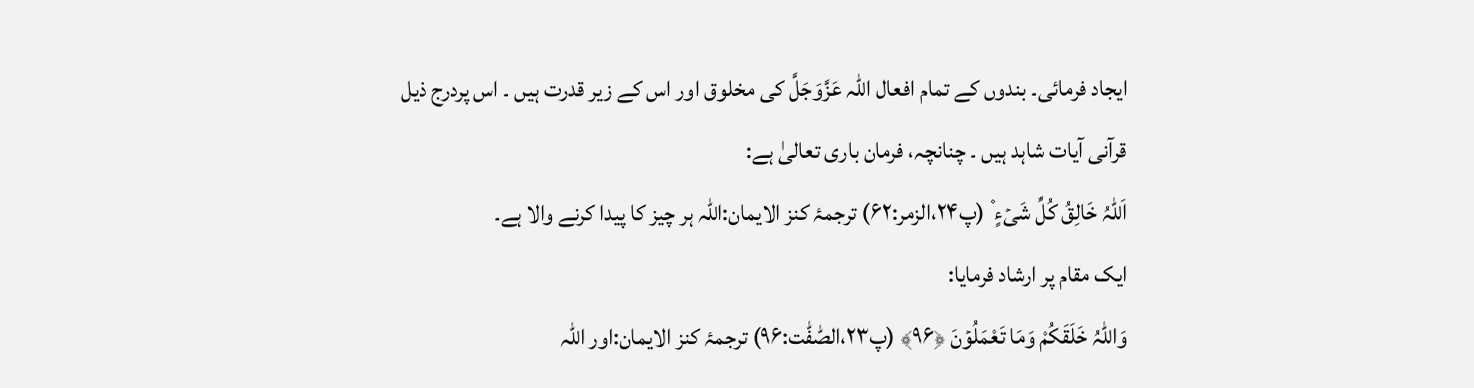ایجاد فرمائی۔ بندوں کے تمام افعال اللّٰہ عَزَّوَجَلَّ کی مخلوق اور اس کے زیر قدرت ہیں ۔ اس پردرج ذیل قرآنی آیات شاہد ہیں ۔ چنانچہ، فرمان باری تعالیٰ ہے:
اَللہُ خَالِقُ کُلِّ شَیۡءٍ ۫ (پ۲۴،الزمر:۶۲) ترجمۂ کنز الایمان:اللّٰہ ہر چیز کا پیدا کرنے والا ہے۔
ایک مقام پر ارشاد فرمایا:
وَاللہُ خَلَقَکُمْ وَمَا تَعْمَلُوۡنَ ﴿۹۶﴾ (پ۲۳،الصّٰفّٰت:۹۶) ترجمۂ کنز الایمان:اور اللّٰہ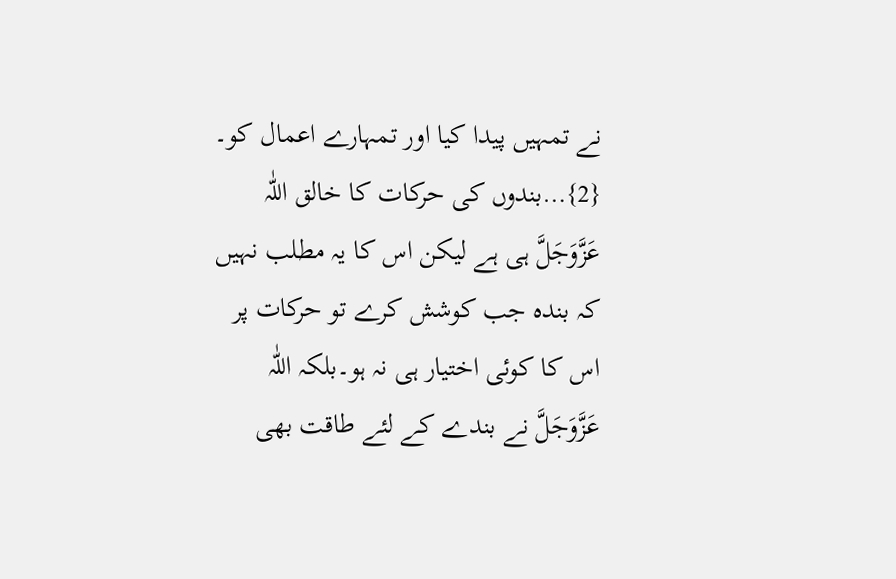نے تمہیں پیدا کیا اور تمہارے اعمال کو۔
{2}…بندوں کی حرکات کا خالق اللّٰہ عَزَّوَجَلَّ ہی ہے لیکن اس کا یہ مطلب نہیں کہ بندہ جب کوشش کرے تو حرکات پر اس کا کوئی اختیار ہی نہ ہو۔بلکہ اللّٰہ عَزَّوَجَلَّ نے بندے کے لئے طاقت بھی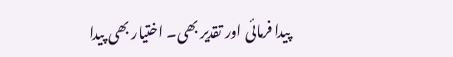پیدا فرمائی اور تقدیر بھی۔ اختیار بھی پیدا